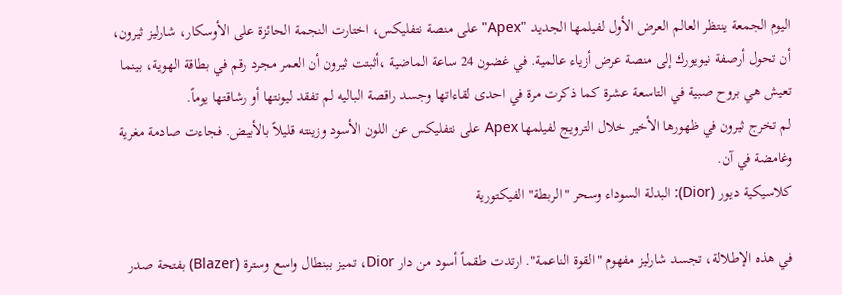اليوم الجمعة ينتظر العالم العرض الأول لفيلمها الجديد "Apex" على منصة نتفليكس، اختارت النجمة الحائزة على الأوسكار، شارليز ثيرون، أن تحول أرصفة نيويورك إلى منصة عرض أزياء عالمية. في غضون 24 ساعة الماضية ،أثبتت ثيرون أن العمر مجرد رقم في بطاقة الهوية، بينما تعيش هي بروح صبية في التاسعة عشرة كما ذكرت مرة في احدى لقاءاتها وجسد راقصة الباليه لم تفقد ليونتها أو رشاقتها يوماً.
لم تخرج ثيرون في ظهورها الأخير خلال الترويج لفيلمها Apex على نتفليكس عن اللون الأسود وزينته قليلاً بالأبيض. فجاءت صادمة مغرية وغامضة في آن.
كلاسيكية ديور (Dior): البدلة السوداء وسحر "الربطة" الفيكتورية

في هذه الإطلالة، تجسد شارليز مفهوم "القوة الناعمة". ارتدت طقماً أسود من دار Dior، تميز ببنطال واسع وسترة (Blazer) بفتحة صدر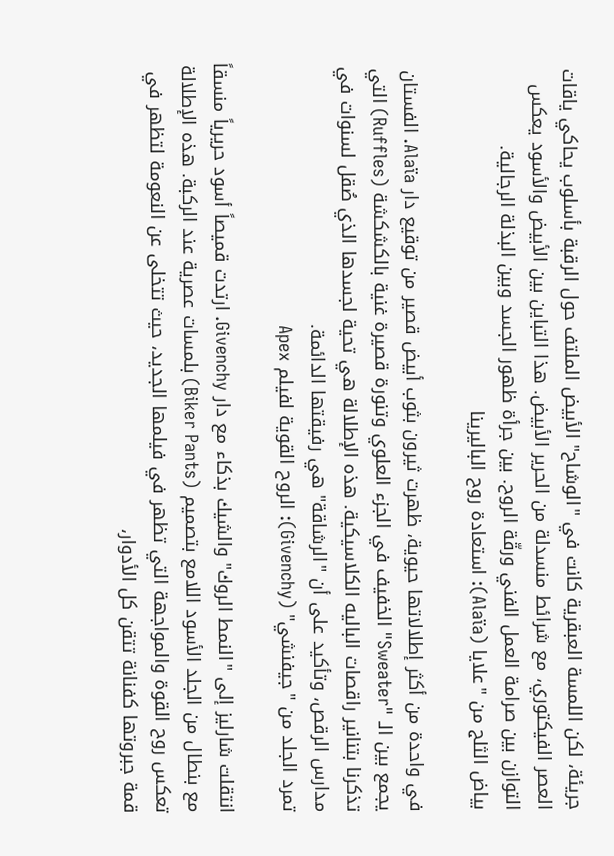جريئة، لكن اللمسة العبقرية كانت في "الوشاح" الأبيض الملتف حول الرقبة بأسلوب يحاكي ياقات العصر الفيكتوري، مع شرائط منسدلة من الحرير الأبيض. هذا التباين بين الأبيض والأسود يعكس التوازن بين صرامة العمل الفني ورقّة الروح. بين جرأة ظهور الجسد وبين البذلة الرجالية.
بياض الثلج من "علايا (Alaïa): استعادة روح الباليرينا

في واحدة من أكثر إطلالاتها حيوية، ظهرت ثيرون بثوب أبيض قصير من توقيع دار Alaïa. الفستان يجمع بين الـ "Sweater" الخفيف في الجزء العلوي وتنورة قصيرة غنية بالكشكشة (Ruffles) التي تذكرنا بتنانير راقصات الباليه الكلاسيكية. هذه الإطلالة هي تحية لجسدها الذي صُقل لسنوات في مدارس الرقص، وتأكيد على أن "الرشاقة" هي رفيقتها الدائمة.
تمرد الجلد من "جيفنشي" (Givenchy): الروح القوية لفيلم Apex

انتقلت شارليز إلى "النمط الروك" والشيك بذكاء مع دار Givenchy. ارتدت قميصاً أسود حريرياً منسقاً مع بنطال من الجلد الأسود اللامع بتصميم (Biker Pants) بلمسات عصرية عند الركبة. هذه الإطلالة تعكس روح القوة والمواجهة التي تظهر في فيلمها الجديد، حيث تتخلى عن النعومة لتظهر في قمة جبروتها كفنانة تتقن كل الأدوار،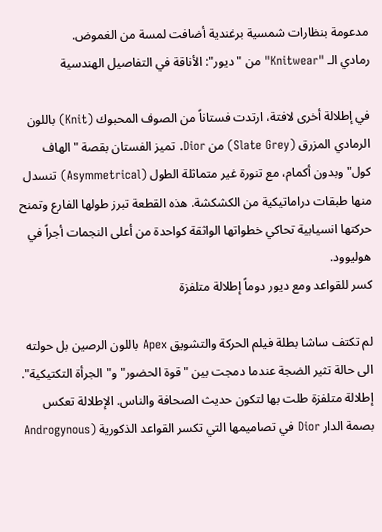مدعومة بنظارات شمسية برغندية أضافت لمسة من الغموض.
رمادي الـ "Knitwear" من "ديور": الأناقة في التفاصيل الهندسية

في إطلالة أخرى لافتة، ارتدت فستاناً من الصوف المحبوك (Knit) باللون الرمادي المزرق (Slate Grey) من Dior. تميز الفستان بقصة "الهاف كول" وبدون أكمام، مع تنورة غير متماثلة الطول (Asymmetrical) تنسدل منها طبقات دراماتيكية من الكشكشة. هذه القطعة تبرز طولها الفارع وتمنح حركتها انسيابية تحاكي خطواتها الواثقة كواحدة من أعلى النجمات أجراً في هوليوود.
كسر للقواعد ومع ديور دوماً إطلالة متلفزة

لم تكتف ساشا بطلة فيلم الحركة والتشويق Apex باللون الرصين بل حولته الى حالة تثير الضجة عندما دمجت بين "قوة الحضور" و"الجرأة التكتيكية".
إطلالة متلفزة طلت بها لتكون حديث الصحافة والناس. الإطلالة تعكس بصمة الدار Dior في تصاميمها التي تكسر القواعد الذكورية (Androgynous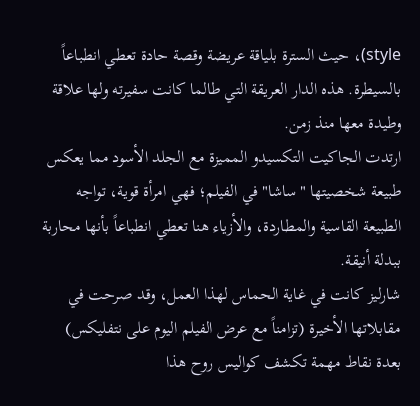style)، حيث السترة بلياقة عريضة وقصة حادة تعطي انطباعاً بالسيطرة. هذه الدار العريقة التي طالما كانت سفيرته ولها علاقة وطيدة معها منذ زمن.
ارتدت الجاكيت التكسيدو المميزة مع الجلد الأسود مما يعكس طبيعة شخصيتها "ساشا" في الفيلم؛ فهي امرأة قوية، تواجه الطبيعة القاسية والمطاردة، والأزياء هنا تعطي انطباعاً بأنها محاربة ببدلة أنيقة.
شارليز كانت في غاية الحماس لهذا العمل، وقد صرحت في مقابلاتها الأخيرة (تزامناً مع عرض الفيلم اليوم على نتفليكس) بعدة نقاط مهمة تكشف كواليس روح هذا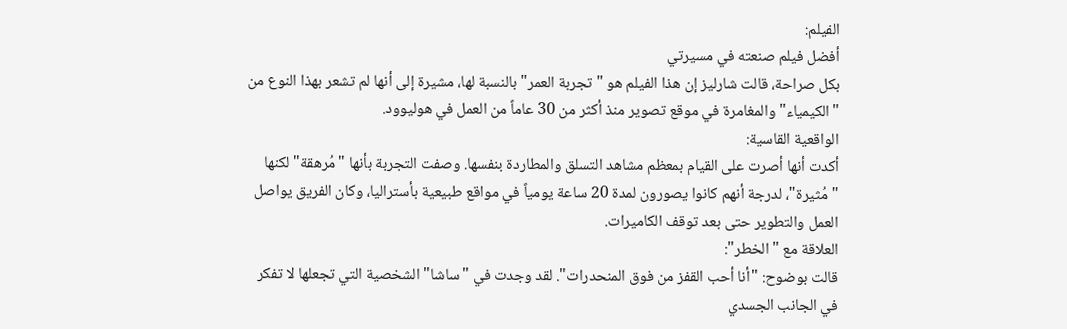الفيلم:
أفضل فيلم صنعته في مسيرتي
بكل صراحة، قالت شارليز إن هذا الفيلم هو "تجربة العمر" بالنسبة لها، مشيرة إلى أنها لم تشعر بهذا النوع من "الكيمياء" والمغامرة في موقع تصوير منذ أكثر من 30 عاماً من العمل في هوليوود.
الواقعية القاسية:
أكدت أنها أصرت على القيام بمعظم مشاهد التسلق والمطاردة بنفسها. وصفت التجربة بأنها "مُرهقة" لكنها "مُثيرة"، لدرجة أنهم كانوا يصورون لمدة 20 ساعة يومياً في مواقع طبيعية بأستراليا، وكان الفريق يواصل العمل والتطوير حتى بعد توقف الكاميرات.
العلاقة مع "الخطر":
قالت بوضوح: "أنا أحب القفز من فوق المنحدرات". لقد وجدت في "ساشا" الشخصية التي تجعلها لا تفكر في الجانب الجسدي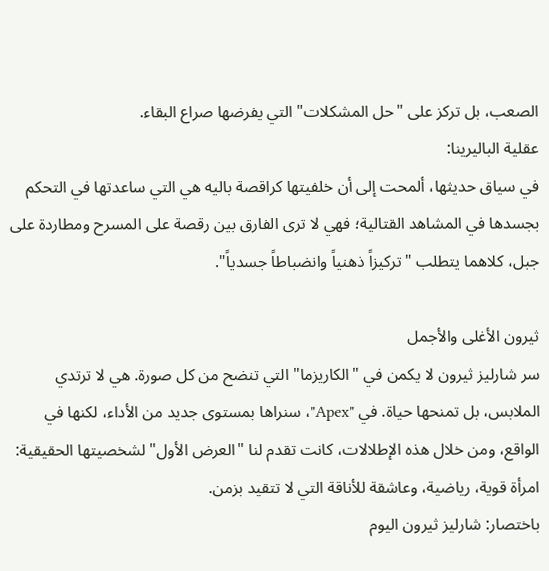الصعب، بل تركز على "حل المشكلات" التي يفرضها صراع البقاء.
عقلية الباليرينا:
في سياق حديثها، ألمحت إلى أن خلفيتها كراقصة باليه هي التي ساعدتها في التحكم بجسدها في المشاهد القتالية؛ فهي لا ترى الفارق بين رقصة على المسرح ومطاردة على جبل، كلاهما يتطلب "تركيزاً ذهنياً وانضباطاً جسدياً".

ثيرون الأغلى والأجمل
سر شارليز ثيرون لا يكمن في "الكاريزما" التي تنضح من كل صورة. هي لا ترتدي الملابس، بل تمنحها حياة. في "Apex"، سنراها بمستوى جديد من الأداء، لكنها في الواقع، ومن خلال هذه الإطلالات، كانت تقدم لنا "العرض الأول" لشخصيتها الحقيقية: امرأة قوية، رياضية، وعاشقة للأناقة التي لا تتقيد بزمن.
باختصار: شارليز ثيرون اليوم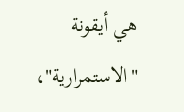هي أيقونة "الاستمرارية"،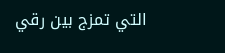التي تمزج بين رقي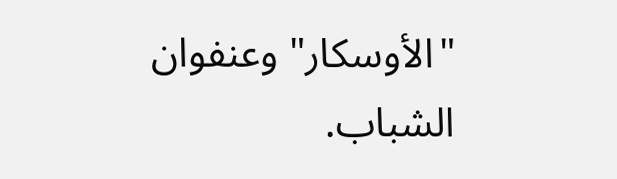"الأوسكار" وعنفوان الشباب.